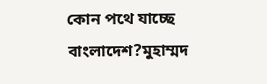কোন পথে যাচ্ছে বাংলাদেশ?মুহাম্মদ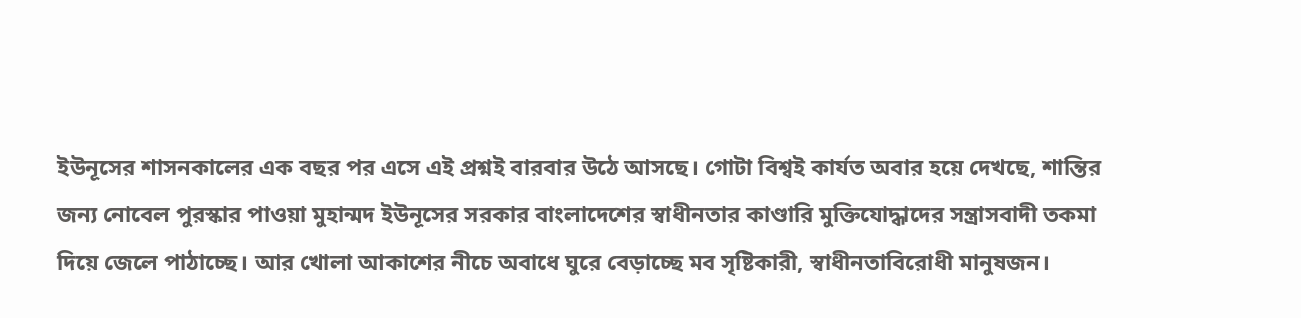ইউনূসের শাসনকালের এক বছর পর এসে এই প্রশ্নই বারবার উঠে আসছে। গোটা বিশ্বই কার্যত অবার হয়ে দেখছে, শান্তির জন্য নোবেল পুরস্কার পাওয়া মুহান্মদ ইউনূসের সরকার বাংলাদেশের স্বাধীনতার কাণ্ডারি মুক্তিযোদ্ধাদের সন্ত্রাসবাদী তকমা দিয়ে জেলে পাঠাচ্ছে। আর খোলা আকাশের নীচে অবাধে ঘুরে বেড়াচ্ছে মব সৃষ্টিকারী, স্বাধীনতাবিরোধী মানুষজন।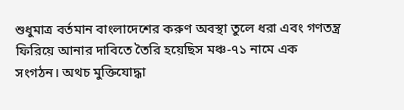শুধুমাত্র বর্তমান বাংলাদেশের করুণ অবস্থা তুলে ধরা এবং গণতন্ত্র ফিরিয়ে আনার দাবিতে তৈরি হয়েছিস মঞ্চ-৭১ নামে এক সংগঠন। অথচ মুক্তিযোদ্ধা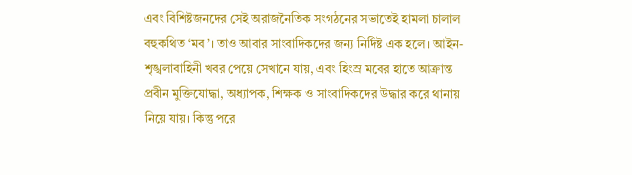এবং বিশিষ্টজনদের সেই অরাজনৈতিক সংগঠনের সভাতেই হামলা চালাল বহুকথিত ‘মব’। তাও আবার সাংবাদিকদের জন্য নির্দিষ্ট এক হলে। আইন-শৃঙ্খলাবাহিনী খবর পেয়ে সেখানে যায়, এবং হিংস্র মবের হাতে আক্রান্ত প্রবীন মুক্তিযোদ্ধা, অধ্যাপক, শিক্ষক ও সাংবাদিকদের উদ্ধার করে থানায় নিয়ে যায়। কিন্তু পরে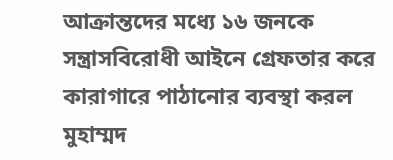আক্রান্তদের মধ্যে ১৬ জনকে সন্ত্রাসবিরোধী আইনে গ্রেফতার করে কারাগারে পাঠানোর ব্যবস্থা করল মুহাম্মদ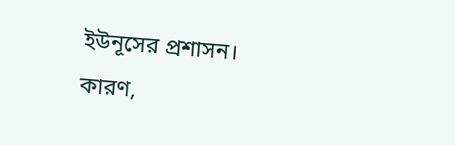ইউনূসের প্রশাসন। কারণ,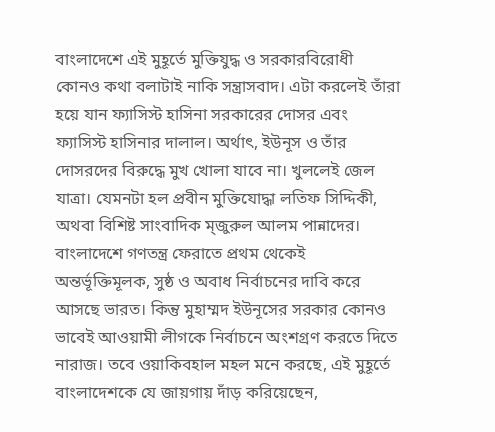বাংলাদেশে এই মুহূর্তে মুক্তিযুদ্ধ ও সরকারবিরোধী কোনও কথা বলাটাই নাকি সন্ত্রাসবাদ। এটা করলেই তাঁরা হয়ে যান ফ্যাসিস্ট হাসিনা সরকারের দোসর এবং ফ্যাসিস্ট হাসিনার দালাল। অর্থাৎ, ইউনূস ও তাঁর দোসরদের বিরুদ্ধে মুখ খোলা যাবে না। খুললেই জেল যাত্রা। যেমনটা হল প্রবীন মুক্তিযোদ্ধা লতিফ সিদ্দিকী, অথবা বিশিষ্ট সাংবাদিক ম্জুরুল আলম পান্নাদের। বাংলাদেশে গণতন্ত্র ফেরাতে প্রথম থেকেই অন্তর্ভূক্তিমূলক, সুষ্ঠ ও অবাধ নির্বাচনের দাবি করে আসছে ভারত। কিন্তু মুহাম্মদ ইউনূসের সরকার কোনও ভাবেই আওয়ামী লীগকে নির্বাচনে অংশগ্রণ করতে দিতে নারাজ। তবে ওয়াকিবহাল মহল মনে করছে, এই মুহূর্তে বাংলাদেশকে যে জায়গায় দাঁড় করিয়েছেন,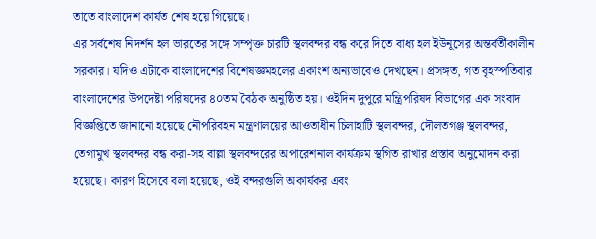তাতে বাংলাদেশ কার্যত শেষ হয়ে গিয়েছে।
এর সর্বশেষ নিদর্শন হল ভারতের সঙ্গে সম্পৃক্ত চারটি স্থলবন্দর বন্ধ করে দিতে বাধ্য হল ইউনূসের অন্তর্বর্তীকালীন সরকার। যদিও এটাকে বাংলাদেশের বিশেষজ্ঞমহলের একাংশ অন্যভাবেও দেখছেন। প্রসঙ্গত, গত বৃহস্পতিবার বাংলাদেশের উপদেষ্টা পরিষদের ৪০তম বৈঠক অনুষ্ঠিত হয়। ওইদিন দুপুরে মন্ত্রিপরিষদ বিভাগের এক সংবাদ বিজ্ঞপ্তিতে জানানো হয়েছে নৌপরিবহন মন্ত্রণালয়ের আওতাধীন চিলাহাটি স্থলবন্দর, দৌলতগঞ্জ স্থলবন্দর, তেগামুখ স্থলবন্দর বন্ধ করা-সহ বাল্লা স্থলবন্দরের অপারেশনাল কার্যক্রম স্থগিত রাখার প্রস্তাব অনুমোদন করা হয়েছে। কারণ হিসেবে বলা হয়েছে, ওই বন্দরগুলি অকার্যকর এবং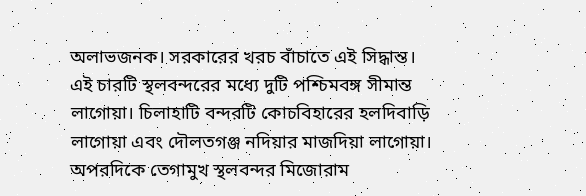অলাভজনক। সরকারের খরচ বাঁচাতে এই সিদ্ধান্ত।
এই চারটি স্থলবন্দরের মধ্যে দুটি পশ্চিমবঙ্গ সীমান্ত লাগোয়া। চিলাহাটি বন্দরটি কোচবিহারের হলদিবাড়ি লাগোয়া এবং দৌলতগঞ্জ নদিয়ার মাজদিয়া লাগোয়া। অপরদিকে তেগামুখ স্থলবন্দর মিজোরাম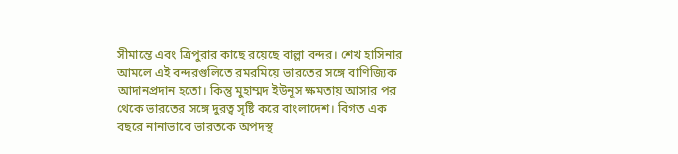সীমান্তে এবং ত্রিপুরার কাছে রয়েছে বাল্লা বন্দর। শেখ হাসিনার আমলে এই বন্দরগুলিতে রমরমিয়ে ভারতের সঙ্গে বাণিজ্যিক আদানপ্রদান হতো। কিন্তু মুহাম্মদ ইউনূস ক্ষমতায় আসার পর থেকে ভারতের সঙ্গে দুরত্ব সৃষ্টি করে বাংলাদেশ। বিগত এক বছরে নানাভাবে ভারতকে অপদস্থ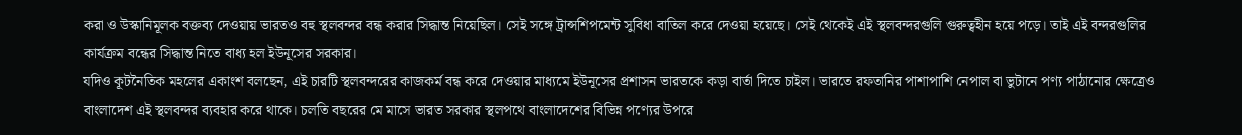করা ও উস্কানিমূলক বক্তব্য দেওয়ায় ভারতও বহু স্থলবন্দর বন্ধ করার সিদ্ধান্ত নিয়েছিল। সেই সঙ্গে ট্রান্সশিপমেন্ট সুবিধা বাতিল করে দেওয়া হয়েছে। সেই থেকেই এই স্থলবন্দরগুলি গুরুত্বহীন হয়ে পড়ে। তাই এই বন্দরগুলির কার্যক্রম বন্ধের সিদ্ধান্ত নিতে বাধ্য হল ইউনূসের সরকার।
যদিও কূটনৈতিক মহলের একাংশ বলছেন, এই চারটি স্থলবন্দরের কাজকর্ম বন্ধ করে দেওয়ার মাধ্যমে ইউনূসের প্রশাসন ভারতকে কড়া বার্তা দিতে চাইল। ভারতে রফতানির পাশাপাশি নেপাল বা ভুটানে পণ্য পাঠানোর ক্ষেত্রেও বাংলাদেশ এই স্থলবন্দর ব্যবহার করে থাকে। চলতি বছরের মে মাসে ভারত সরকার স্থলপথে বাংলাদেশের বিভিন্ন পণ্যের উপরে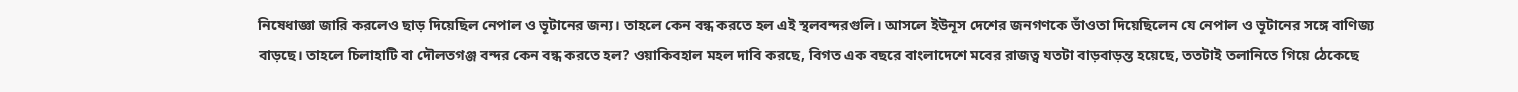নিষেধাজ্ঞা জারি করলেও ছাড় দিয়েছিল নেপাল ও ভূটানের জন্য। তাহলে কেন বন্ধ করতে হল এই স্থলবন্দরগুলি। আসলে ইউনূস দেশের জনগণকে ভাঁওতা দিয়েছিলেন যে নেপাল ও ভূটানের সঙ্গে বাণিজ্য বাড়ছে। তাহলে চিলাহাটি বা দৌলতগঞ্জ বন্দর কেন বন্ধ করতে হল? ওয়াকিবহাল মহল দাবি করছে, বিগত এক বছরে বাংলাদেশে মবের রাজত্ব যতটা বাড়বাড়ন্ত হয়েছে, ততটাই তলানিতে গিয়ে ঠেকেছে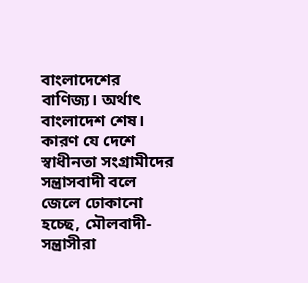বাংলাদেশের বাণিজ্য। অর্থাৎ বাংলাদেশ শেষ। কারণ যে দেশে স্বাধীনতা সংগ্রামীদের সন্ত্রাসবাদী বলে জেলে ঢোকানো হচ্ছে, মৌলবাদী-সন্ত্রাসীরা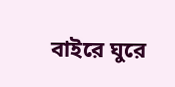বাইরে ঘুরে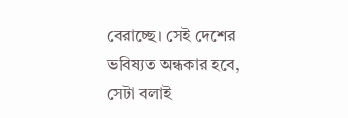বেরাচ্ছে। সেই দেশের ভবিষ্যত অন্ধকার হবে, সেটা বলাই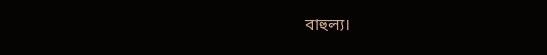বাহুল্য।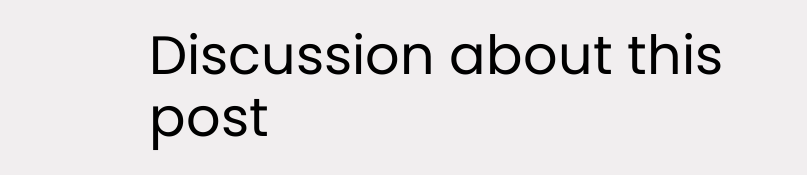Discussion about this post